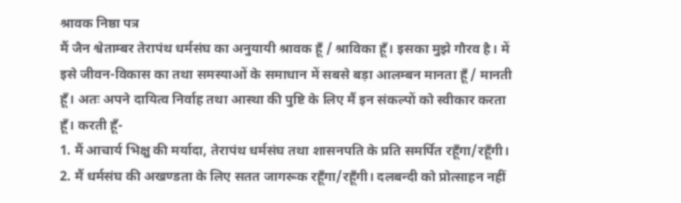श्रावक निष्ठा पत्र
मैं जैन श्वेताम्बर तेरापंथ धर्मसंघ का अनुयायी श्रावक हूँ / श्राविका हूँ। इसका मुझे गौरव है। में इसे जीवन-विकास का तथा समस्याओं के समाधान में सबसे बड़ा आलम्बन मानता हूँ / मानती हूँ। अतः अपने दायित्व निर्वाह तथा आस्था की पुष्टि के लिए मैं इन संकल्पों को स्वीकार करता हूँ। करती हूँ-
1. मैं आचार्य भिक्षु की मर्यादा, तेरापंथ धर्मसंघ तथा शासनपति के प्रति समर्पित रहूँगा/रहूँगी।
2. मैं धर्मसंघ की अखण्डता के लिए सतत जागरूक रहूँगा/रहूँगी। दलबन्दी को प्रोत्साहन नहीं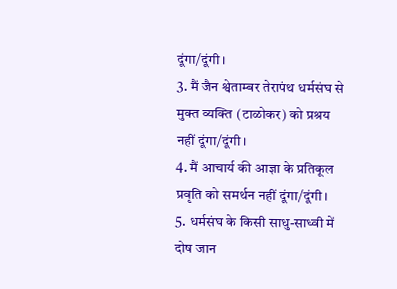दूंगा/दूंगी।
3. मैं जैन श्वेताम्बर तेरापंथ धर्मसंघ से मुक्त व्यक्ति (टाळोकर) को प्रश्रय नहीं दूंगा/दूंगी।
4. मैं आचार्य की आज्ञा के प्रतिकूल प्रवृति को समर्थन नहीं दूंगा/दूंगी।
5. धर्मसंघ के किसी साधु-साध्वी में दोष जान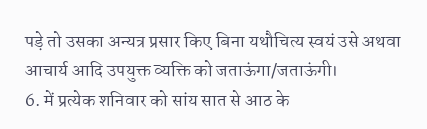पड़े तो उसका अन्यत्र प्रसार किए बिना यथौचित्य स्वयं उसे अथवा आचार्य आदि उपयुक्त व्यक्ति को जताऊंगा/जताऊंगी।
6. में प्रत्येक शनिवार को सांय सात से आठ के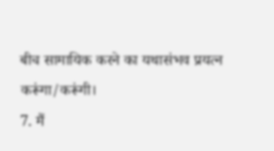बीच सामायिक करने का यथासंभव प्रयत्न करूंगा/करूंगी।
7. मैं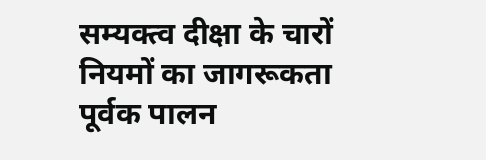सम्यक्त्व दीक्षा के चारों नियमों का जागरूकता पूर्वक पालन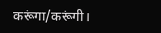करूंगा/करूंगी।